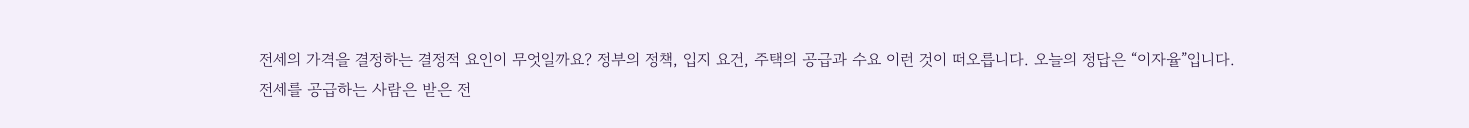전세의 가격을 결정하는 결정적 요인이 무엇일까요? 정부의 정책, 입지 요건, 주택의 공급과 수요 이런 것이 떠오릅니다. 오늘의 정답은 “이자율”입니다.
전세를 공급하는 사람은 받은 전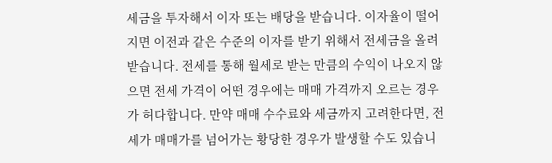세금을 투자해서 이자 또는 배당을 받습니다. 이자율이 떨어지면 이전과 같은 수준의 이자를 받기 위해서 전세금을 올려 받습니다. 전세를 통해 월세로 받는 만큼의 수익이 나오지 않으면 전세 가격이 어떤 경우에는 매매 가격까지 오르는 경우가 허다합니다. 만약 매매 수수료와 세금까지 고려한다면, 전세가 매매가를 넘어가는 황당한 경우가 발생할 수도 있습니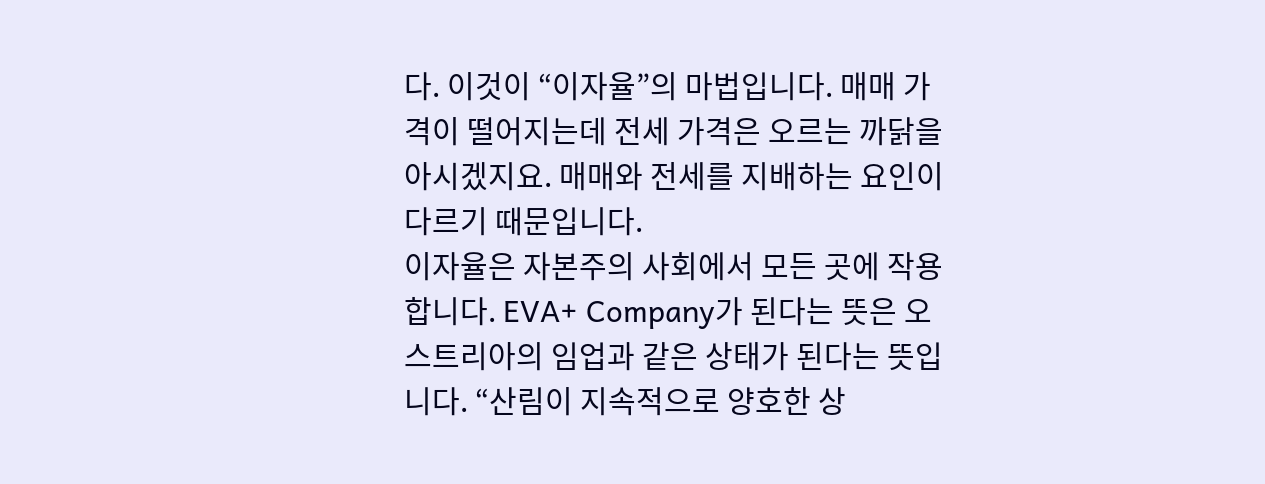다. 이것이 “이자율”의 마법입니다. 매매 가격이 떨어지는데 전세 가격은 오르는 까닭을 아시겠지요. 매매와 전세를 지배하는 요인이 다르기 때문입니다.
이자율은 자본주의 사회에서 모든 곳에 작용합니다. EVA+ Company가 된다는 뜻은 오스트리아의 임업과 같은 상태가 된다는 뜻입니다. “산림이 지속적으로 양호한 상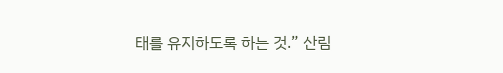태를 유지하도록 하는 것.” 산림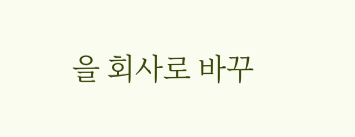을 회사로 바꾸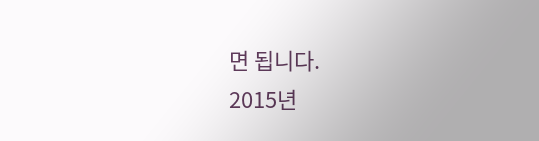면 됩니다.
2015년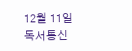12월 11일 독서통신